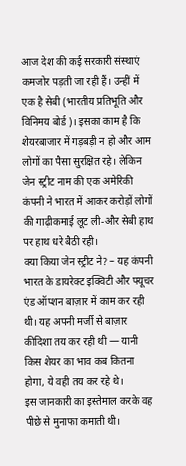आज देश की कई सरकारी संस्थाएं कमजोर पड़ती जा रही हैं। उन्हीं में एक है सेबी (भारतीय प्रतिभूति और विनिमय बोर्ड)। इसका काम है कि शेयरबाजार में गड़बड़ी न हो और आम लोगों का पैसा सुरक्षित रहे। लेकिन जेन स्ट्रीट नाम की एक अमेरिकी कंपनी ने भारत में आकर करोड़ों लोगों की गाढ़ीकमाई लूट ली-और सेबी हाथ पर हाथ धरे बैठी रही।
क्या किया जेन स्ट्रीट ने? – यह कंपनी भारत के डायरेक्ट इक्विटी और फ्यूचर एंड ऑप्शन बाज़ार में काम कर रही थी। यह अपनी मर्जी से बाज़ार कीदिशा तय कर रही थी — यानी किस शेयर का भाव कब कितना होगा, ये वही तय कर रहे थे।
इस जानकारी का इस्तेमाल करके वह पीछे से मुनाफा कमाती थी।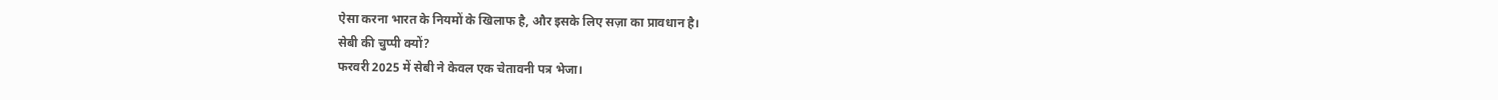ऐसा करना भारत के नियमों के खिलाफ है, और इसके लिए सज़ा का प्रावधान है।
सेबी की चुप्पी क्यों?
फरवरी 2025 में सेबी ने केवल एक चेतावनी पत्र भेजा।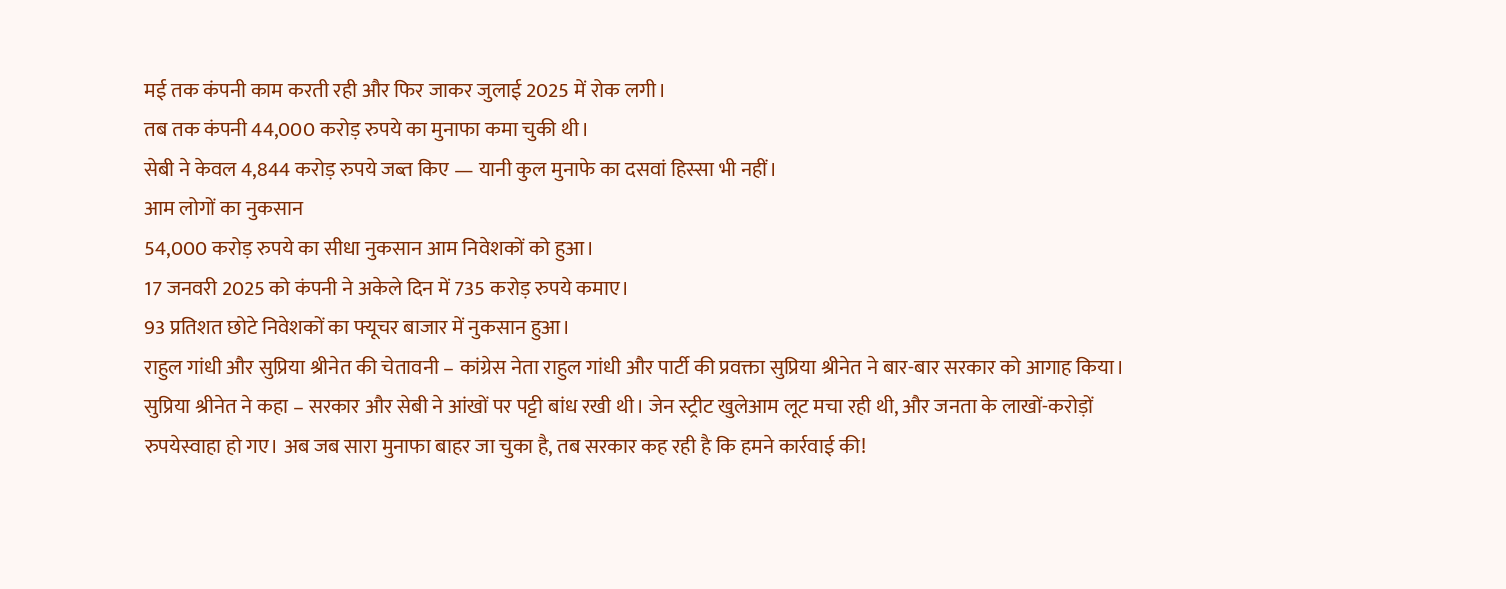मई तक कंपनी काम करती रही और फिर जाकर जुलाई 2025 में रोक लगी।
तब तक कंपनी 44,000 करोड़ रुपये का मुनाफा कमा चुकी थी।
सेबी ने केवल 4,844 करोड़ रुपये जब्त किए — यानी कुल मुनाफे का दसवां हिस्सा भी नहीं।
आम लोगों का नुकसान
54,000 करोड़ रुपये का सीधा नुकसान आम निवेशकों को हुआ।
17 जनवरी 2025 को कंपनी ने अकेले दिन में 735 करोड़ रुपये कमाए।
93 प्रतिशत छोटे निवेशकों का फ्यूचर बाजार में नुकसान हुआ।
राहुल गांधी और सुप्रिया श्रीनेत की चेतावनी – कांग्रेस नेता राहुल गांधी और पार्टी की प्रवक्ता सुप्रिया श्रीनेत ने बार-बार सरकार को आगाह किया।
सुप्रिया श्रीनेत ने कहा – सरकार और सेबी ने आंखों पर पट्टी बांध रखी थी। जेन स्ट्रीट खुलेआम लूट मचा रही थी, और जनता के लाखों-करोड़ों रुपयेस्वाहा हो गए। अब जब सारा मुनाफा बाहर जा चुका है, तब सरकार कह रही है कि हमने कार्रवाई की!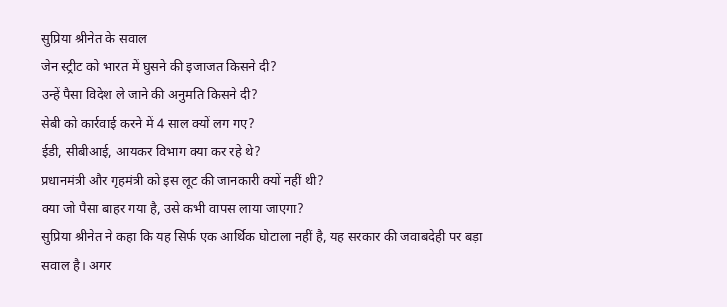सुप्रिया श्रीनेत के सवाल
जेन स्ट्रीट को भारत में घुसने की इजाजत किसने दी?
उन्हें पैसा विदेश ले जाने की अनुमति किसने दी?
सेबी को कार्रवाई करने में 4 साल क्यों लग गए?
ईडी, सीबीआई, आयकर विभाग क्या कर रहे थे?
प्रधानमंत्री और गृहमंत्री को इस लूट की जानकारी क्यों नहीं थी?
क्या जो पैसा बाहर गया है, उसे कभी वापस लाया जाएगा?
सुप्रिया श्रीनेत ने कहा कि यह सिर्फ एक आर्थिक घोटाला नहीं है, यह सरकार की जवाबदेही पर बड़ा सवाल है। अगर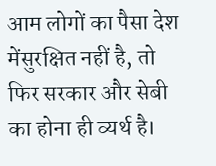आम लोगों का पैसा देश मेंसुरक्षित नहीं है, तो फिर सरकार और सेबी का होना ही व्यर्थ है।